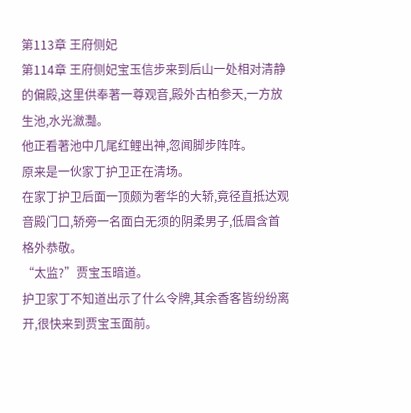第113章 王府侧妃
第114章 王府侧妃宝玉信步来到后山一处相对清静的偏殿,这里供奉著一尊观音,殿外古柏参天,一方放生池,水光瀲灩。
他正看著池中几尾红鲤出神,忽闻脚步阵阵。
原来是一伙家丁护卫正在清场。
在家丁护卫后面一顶颇为奢华的大轿,竟径直抵达观音殿门口,轿旁一名面白无须的阴柔男子,低眉含首格外恭敬。
“太监?”贾宝玉暗道。
护卫家丁不知道出示了什么令牌,其余香客皆纷纷离开,很快来到贾宝玉面前。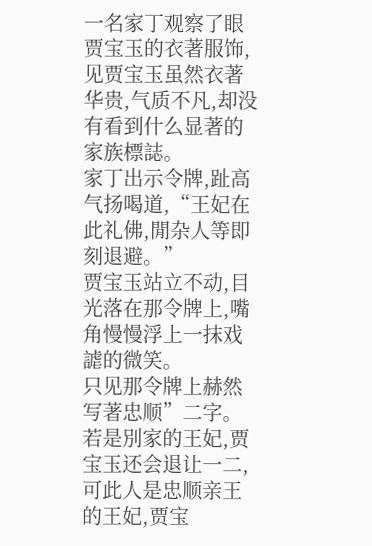一名家丁观察了眼贾宝玉的衣著服饰,见贾宝玉虽然衣著华贵,气质不凡,却没有看到什么显著的家族標誌。
家丁出示令牌,趾高气扬喝道,“王妃在此礼佛,閒杂人等即刻退避。”
贾宝玉站立不动,目光落在那令牌上,嘴角慢慢浮上一抹戏謔的微笑。
只见那令牌上赫然写著忠顺”二字。
若是別家的王妃,贾宝玉还会退让一二,可此人是忠顺亲王的王妃,贾宝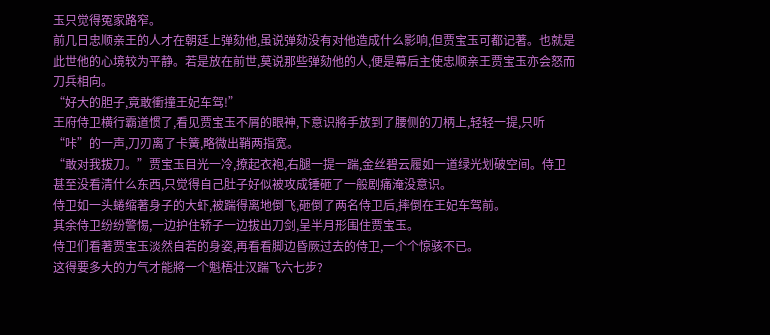玉只觉得冤家路窄。
前几日忠顺亲王的人才在朝廷上弹劾他,虽说弹劾没有对他造成什么影响,但贾宝玉可都记著。也就是此世他的心境较为平静。若是放在前世,莫说那些弹劾他的人,便是幕后主使忠顺亲王贾宝玉亦会怒而刀兵相向。
“好大的胆子,竟敢衝撞王妃车驾!”
王府侍卫横行霸道惯了,看见贾宝玉不屑的眼神,下意识將手放到了腰侧的刀柄上,轻轻一提,只听“咔”的一声,刀刃离了卡簧,略微出鞘两指宽。
“敢对我拔刀。”贾宝玉目光一冷,撩起衣袍,右腿一提一踹,金丝碧云履如一道绿光划破空间。侍卫甚至没看清什么东西,只觉得自己肚子好似被攻成锤砸了一般剧痛淹没意识。
侍卫如一头蜷缩著身子的大虾,被踹得离地倒飞,砸倒了两名侍卫后,摔倒在王妃车驾前。
其余侍卫纷纷警惕,一边护住轿子一边拔出刀剑,呈半月形围住贾宝玉。
侍卫们看著贾宝玉淡然自若的身姿,再看看脚边昏厥过去的侍卫,一个个惊骇不已。
这得要多大的力气才能將一个魁梧壮汉踹飞六七步?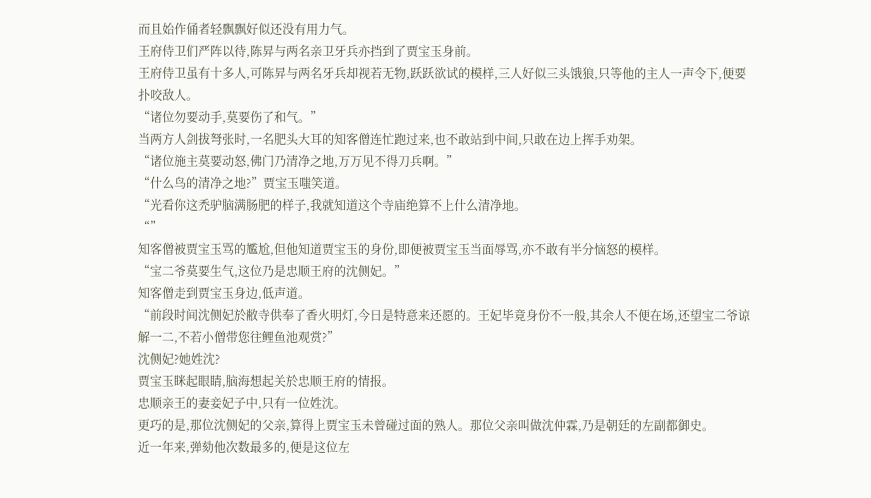而且始作俑者轻飘飘好似还没有用力气。
王府侍卫们严阵以待,陈昇与两名亲卫牙兵亦挡到了贾宝玉身前。
王府侍卫虽有十多人,可陈昇与两名牙兵却视若无物,跃跃欲试的模样,三人好似三头饿狼,只等他的主人一声令下,便要扑咬敌人。
“诸位勿要动手,莫要伤了和气。”
当两方人剑拔弩张时,一名肥头大耳的知客僧连忙跑过来,也不敢站到中间,只敢在边上挥手劝架。
“诸位施主莫要动怒,佛门乃清净之地,万万见不得刀兵啊。”
“什么鸟的清净之地?”贾宝玉嗤笑道。
“光看你这禿驴脑满肠肥的样子,我就知道这个寺庙绝算不上什么清净地。
“”
知客僧被贾宝玉骂的尷尬,但他知道贾宝玉的身份,即便被贾宝玉当面辱骂,亦不敢有半分恼怒的模样。
“宝二爷莫要生气,这位乃是忠顺王府的沈侧妃。”
知客僧走到贾宝玉身边,低声道。
“前段时间沈侧妃於敝寺供奉了香火明灯,今日是特意来还愿的。王妃毕竟身份不一般,其余人不便在场,还望宝二爷谅解一二,不若小僧带您往鲤鱼池观赏?”
沈侧妃?她姓沈?
贾宝玉眯起眼睛,脑海想起关於忠顺王府的情报。
忠顺亲王的妻妾妃子中,只有一位姓沈。
更巧的是,那位沈侧妃的父亲,算得上贾宝玉未曾碰过面的熟人。那位父亲叫做沈仲霖,乃是朝廷的左副都御史。
近一年来,弹劾他次数最多的,便是这位左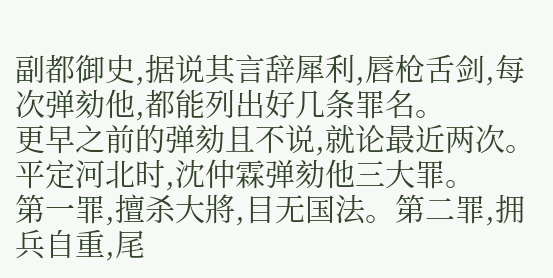副都御史,据说其言辞犀利,唇枪舌剑,每次弹劾他,都能列出好几条罪名。
更早之前的弹劾且不说,就论最近两次。
平定河北时,沈仲霖弹劾他三大罪。
第一罪,擅杀大將,目无国法。第二罪,拥兵自重,尾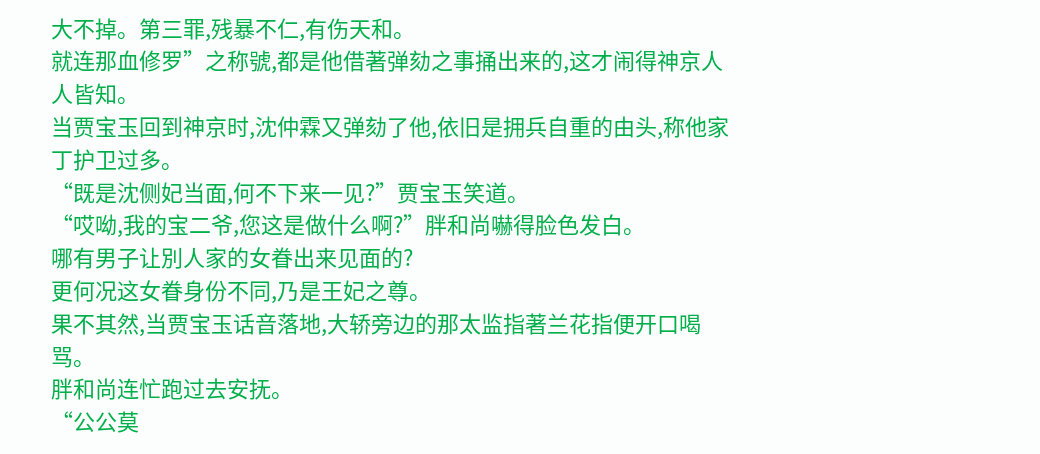大不掉。第三罪,残暴不仁,有伤天和。
就连那血修罗”之称號,都是他借著弹劾之事捅出来的,这才闹得神京人人皆知。
当贾宝玉回到神京时,沈仲霖又弹劾了他,依旧是拥兵自重的由头,称他家丁护卫过多。
“既是沈侧妃当面,何不下来一见?”贾宝玉笑道。
“哎呦,我的宝二爷,您这是做什么啊?”胖和尚嚇得脸色发白。
哪有男子让別人家的女眷出来见面的?
更何况这女眷身份不同,乃是王妃之尊。
果不其然,当贾宝玉话音落地,大轿旁边的那太监指著兰花指便开口喝骂。
胖和尚连忙跑过去安抚。
“公公莫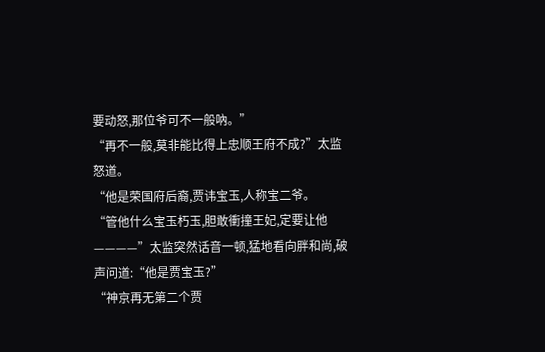要动怒,那位爷可不一般吶。”
“再不一般,莫非能比得上忠顺王府不成?”太监怒道。
“他是荣国府后裔,贾讳宝玉,人称宝二爷。
“管他什么宝玉朽玉,胆敢衝撞王妃,定要让他————”太监突然话音一顿,猛地看向胖和尚,破声问道:“他是贾宝玉?”
“神京再无第二个贾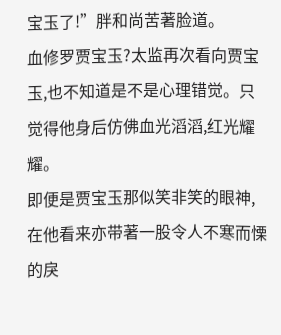宝玉了!”胖和尚苦著脸道。
血修罗贾宝玉?太监再次看向贾宝玉,也不知道是不是心理错觉。只觉得他身后仿佛血光滔滔,红光耀耀。
即便是贾宝玉那似笑非笑的眼神,在他看来亦带著一股令人不寒而慄的戾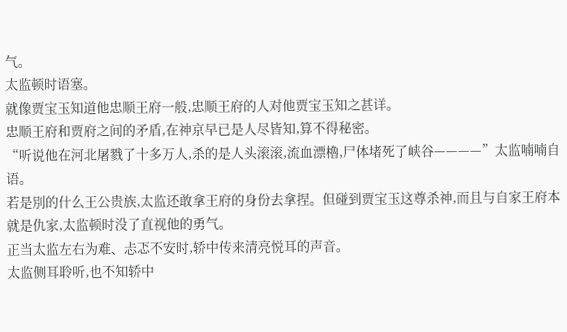气。
太监顿时语塞。
就像贾宝玉知道他忠顺王府一般,忠顺王府的人对他贾宝玉知之甚详。
忠顺王府和贾府之间的矛盾,在神京早已是人尽皆知,算不得秘密。
“听说他在河北屠戮了十多万人,杀的是人头滚滚,流血漂櫓,尸体堵死了峡谷————”太监喃喃自语。
若是別的什么王公贵族,太监还敢拿王府的身份去拿捏。但碰到贾宝玉这尊杀神,而且与自家王府本就是仇家,太监顿时没了直视他的勇气。
正当太监左右为难、忐忑不安时,轿中传来清亮悦耳的声音。
太监侧耳聆听,也不知轿中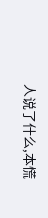人说了什么,本慌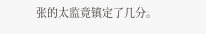张的太监竟镇定了几分。